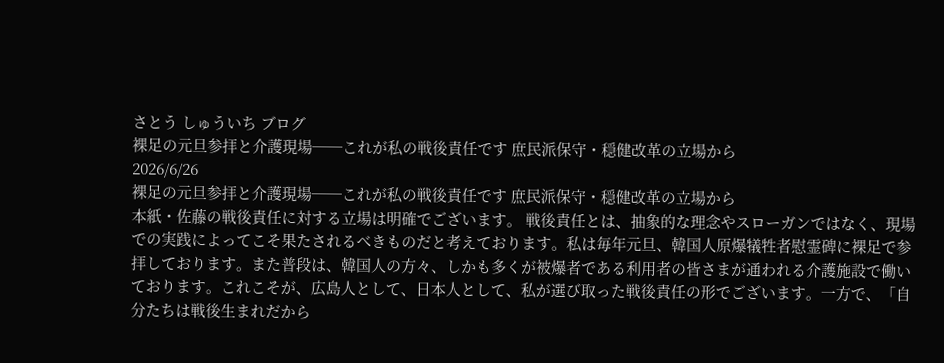さとう しゅういち ブログ
裸足の元旦参拝と介護現場──これが私の戦後責任です 庶民派保守・穏健改革の立場から
2026/6/26
裸足の元旦参拝と介護現場──これが私の戦後責任です 庶民派保守・穏健改革の立場から
本紙・佐藤の戦後責任に対する立場は明確でございます。 戦後責任とは、抽象的な理念やスローガンではなく、現場での実践によってこそ果たされるべきものだと考えております。私は毎年元旦、韓国人原爆犠牲者慰霊碑に裸足で参拝しております。また普段は、韓国人の方々、しかも多くが被爆者である利用者の皆さまが通われる介護施設で働いております。これこそが、広島人として、日本人として、私が選び取った戦後責任の形でございます。一方で、「自分たちは戦後生まれだから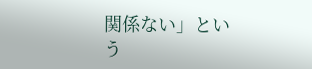関係ない」という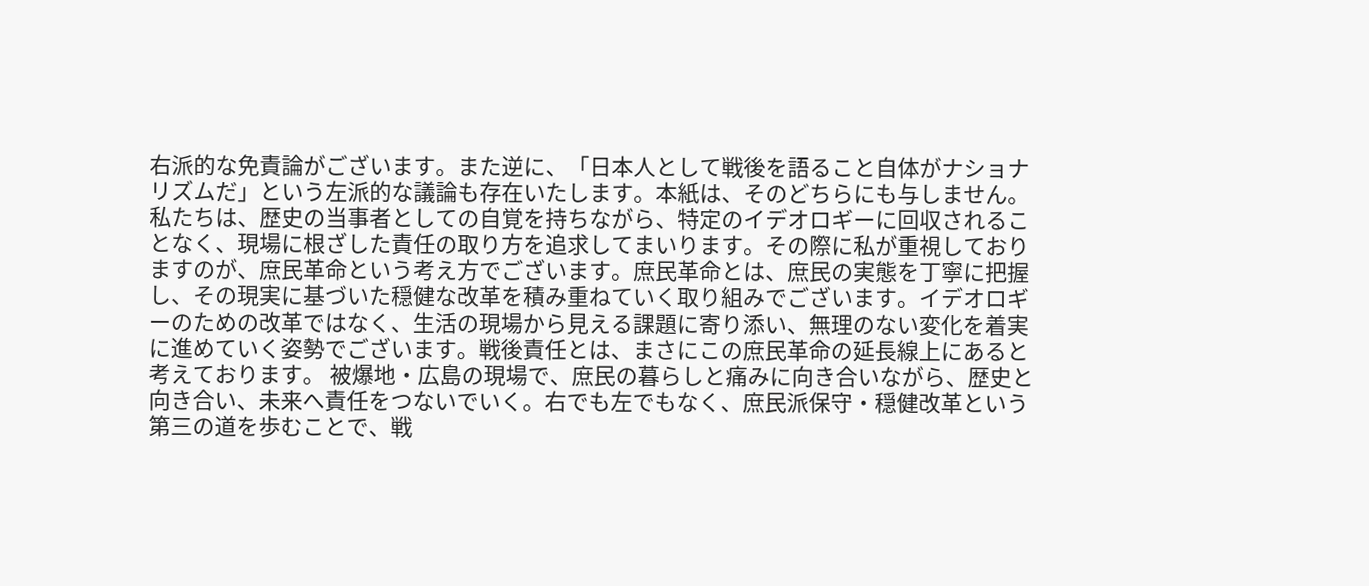右派的な免責論がございます。また逆に、「日本人として戦後を語ること自体がナショナリズムだ」という左派的な議論も存在いたします。本紙は、そのどちらにも与しません。 私たちは、歴史の当事者としての自覚を持ちながら、特定のイデオロギーに回収されることなく、現場に根ざした責任の取り方を追求してまいります。その際に私が重視しておりますのが、庶民革命という考え方でございます。庶民革命とは、庶民の実態を丁寧に把握し、その現実に基づいた穏健な改革を積み重ねていく取り組みでございます。イデオロギーのための改革ではなく、生活の現場から見える課題に寄り添い、無理のない変化を着実に進めていく姿勢でございます。戦後責任とは、まさにこの庶民革命の延長線上にあると考えております。 被爆地・広島の現場で、庶民の暮らしと痛みに向き合いながら、歴史と向き合い、未来へ責任をつないでいく。右でも左でもなく、庶民派保守・穏健改革という第三の道を歩むことで、戦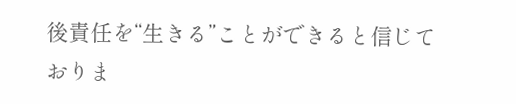後責任を“生きる”ことができると信じておりま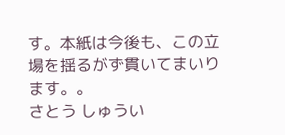す。本紙は今後も、この立場を揺るがず貫いてまいります。。
さとう しゅうい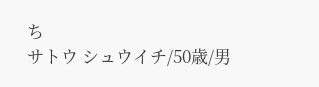ち
サトウ シュウイチ/50歳/男